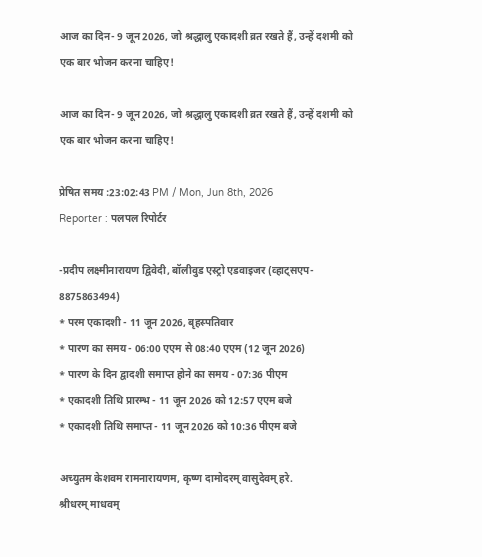आज का दिन- 9 जून 2026, जो श्रद्धालु एकादशी व्रत रखते हैं, उन्हें दशमी को एक बार भोजन करना चाहिए!

आज का दिन- 9 जून 2026, जो श्रद्धालु एकादशी व्रत रखते हैं, उन्हें दशमी को एक बार भोजन करना चाहिए!

प्रेषित समय :23:02:43 PM / Mon, Jun 8th, 2026
Reporter : पलपल रिपोर्टर

-प्रदीप लक्ष्मीनारायण द्विवेदी, बॉलीवुड एस्ट्रो एडवाइजर (व्हाट्सएप- 8875863494)
* परम एकादशी - 11 जून 2026, बृहस्पतिवार
* पारण का समय - 06:00 एएम से 08:40 एएम (12 जून 2026)
* पारण के दिन द्वादशी समाप्त होने का समय - 07:36 पीएम
* एकादशी तिथि प्रारम्भ - 11 जून 2026 को 12:57 एएम बजे
* एकादशी तिथि समाप्त - 11 जून 2026 को 10:36 पीएम बजे

अच्युतम केशवम रामनारायणम, कृष्ण दामोदरम् वासुदेवम् हरे.
श्रीधरम् माधवम्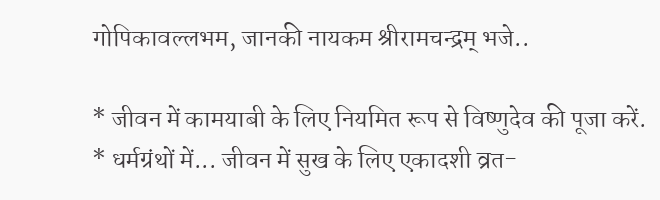गोपिकावल्लभम, जानकी नायकम श्रीरामचन्द्रम् भजे..

* जीवन में कामयाबी के लिए नियमित रूप से विष्णुदेव की पूजा करें.
* धर्मग्रंथों में... जीवन में सुख के लिए एकादशी व्रत-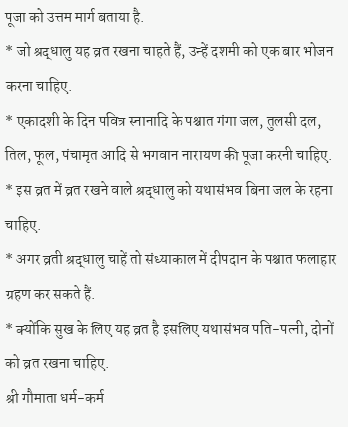पूजा को उत्तम मार्ग बताया है.
* जो श्रद्धालु यह व्रत रखना चाहते हैं, उन्हें दशमी को एक बार भोजन करना चाहिए.
* एकादशी के दिन पवित्र स्नानादि के पश्चात गंगा जल, तुलसी दल, तिल, फूल, पंचामृत आदि से भगवान नारायण की पूजा करनी चाहिए.
* इस व्रत में व्रत रखने वाले श्रद्धालु को यथासंभव बिना जल के रहना चाहिए.
* अगर व्रती श्रद्धालु चाहें तो संध्याकाल में दीपदान के पश्चात फलाहार ग्रहण कर सकते हैं.
* क्योंकि सुख के लिए यह व्रत है इसलिए यथासंभव पति-पत्नी, दोनों को व्रत रखना चाहिए.
श्री गौमाता धर्म-कर्म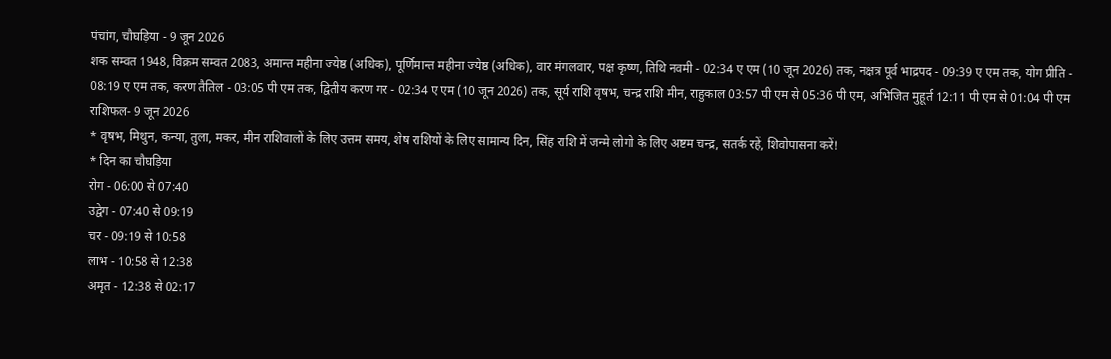पंचांग, चौघड़िया - 9 जून 2026
शक सम्वत 1948, विक्रम सम्वत 2083, अमान्त महीना ज्येष्ठ (अधिक), पूर्णिमान्त महीना ज्येष्ठ (अधिक), वार मंगलवार, पक्ष कृष्ण, तिथि नवमी - 02:34 ए एम (10 जून 2026) तक, नक्षत्र पूर्व भाद्रपद - 09:39 ए एम तक, योग प्रीति - 08:19 ए एम तक, करण तैतिल - 03:05 पी एम तक, द्वितीय करण गर - 02:34 ए एम (10 जून 2026) तक, सूर्य राशि वृषभ, चन्द्र राशि मीन, राहुकाल 03:57 पी एम से 05:36 पी एम, अभिजित मुहूर्त 12:11 पी एम से 01:04 पी एम
राशिफल- 9 जून 2026
* वृषभ, मिथुन, कन्या, तुला, मकर, मीन राशिवालों के लिए उत्तम समय, शेष राशियों के लिए सामान्य दिन, सिंह राशि में जन्मे लोगो के लिए अष्टम चन्द्र, सतर्क रहें, शिवोपासना करें!
* दिन का चौघड़िया
रोग - 06:00 से 07:40
उद्वेग - 07:40 से 09:19
चर - 09:19 से 10:58
लाभ - 10:58 से 12:38
अमृत - 12:38 से 02:17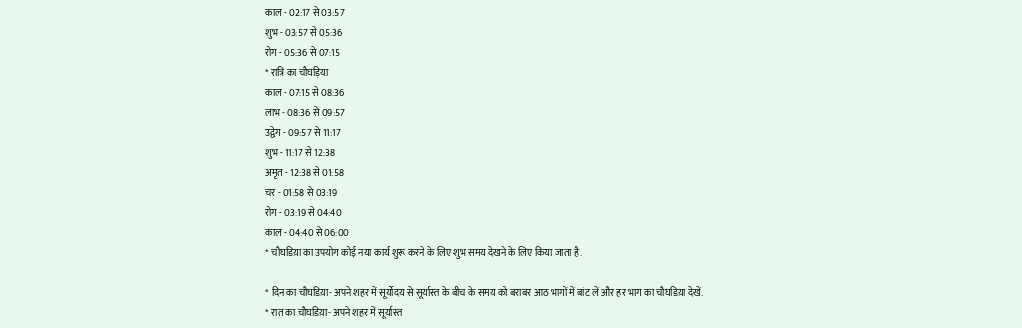काल - 02:17 से 03:57
शुभ - 03:57 से 05:36
रोग - 05:36 से 07:15
* रात्रि का चौघड़िया
काल - 07:15 से 08:36
लाभ - 08:36 से 09:57
उद्वेग - 09:57 से 11:17
शुभ - 11:17 से 12:38
अमृत - 12:38 से 01:58
चर - 01:58 से 03:19
रोग - 03:19 से 04:40
काल - 04:40 से 06:00
* चौघडिय़ा का उपयोग कोई नया कार्य शुरू करने के लिए शुभ समय देखने के लिए किया जाता है.

* दिन का चौघडिय़ा- अपने शहर में सूर्योदय से सूर्यास्त के बीच के समय को बराबर आठ भागों में बांट लें और हर भाग का चौघडिय़ा देखें.
* रात का चौघडिय़ा- अपने शहर में सूर्यास्त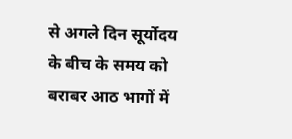से अगले दिन सूर्योदय के बीच के समय को बराबर आठ भागों में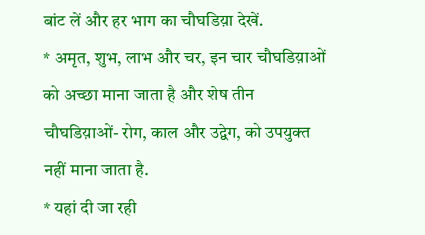बांट लें और हर भाग का चौघडिय़ा देखें.
* अमृत, शुभ, लाभ और चर, इन चार चौघडिय़ाओं को अच्छा माना जाता है और शेष तीन चौघडिय़ाओं- रोग, काल और उद्वेग, को उपयुक्त नहीं माना जाता है.
* यहां दी जा रही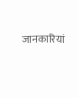जानकारियां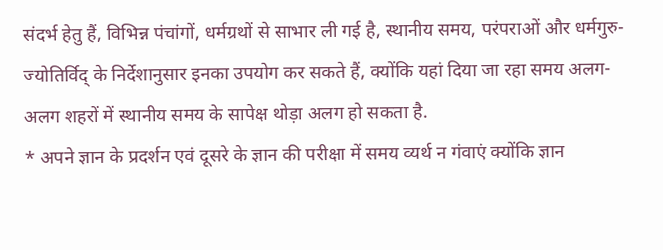संदर्भ हेतु हैं, विभिन्न पंचांगों, धर्मग्रथों से साभार ली गई है, स्थानीय समय, परंपराओं और धर्मगुरु-ज्योतिर्विद् के निर्देशानुसार इनका उपयोग कर सकते हैं, क्योंकि यहां दिया जा रहा समय अलग-अलग शहरों में स्थानीय समय के सापेक्ष थोड़ा अलग हो सकता है.
* अपने ज्ञान के प्रदर्शन एवं दूसरे के ज्ञान की परीक्षा में समय व्यर्थ न गंवाएं क्योंकि ज्ञान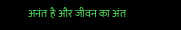अनंत है और जीवन का अंत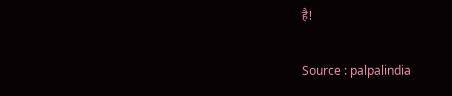है!

Source : palpalindia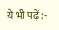ये भी पढ़ें :-